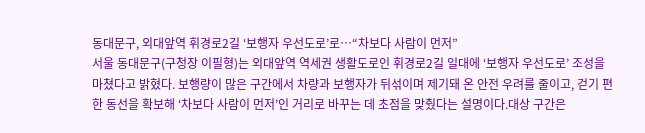동대문구, 외대앞역 휘경로2길 ‘보행자 우선도로’로…“차보다 사람이 먼저”
서울 동대문구(구청장 이필형)는 외대앞역 역세권 생활도로인 휘경로2길 일대에 ‘보행자 우선도로’ 조성을 마쳤다고 밝혔다. 보행량이 많은 구간에서 차량과 보행자가 뒤섞이며 제기돼 온 안전 우려를 줄이고, 걷기 편한 동선을 확보해 ‘차보다 사람이 먼저’인 거리로 바꾸는 데 초점을 맞췄다는 설명이다.대상 구간은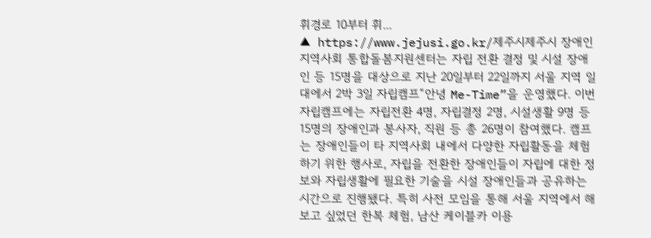휘경로 10부터 휘...
▲ https://www.jejusi.go.kr/제주시제주시 장애인 지역사회 통합돌봄지원센터는 자립 전환 결정 및 시설 장애인 등 15명을 대상으로 지난 20일부터 22일까지 서울 지역 일대에서 2박 3일 자립캠프“안녕 Me-Time”을 운영했다. 이번 자립캠프에는 자립전환 4명, 자립결정 2명, 시설생활 9명 등 15명의 장애인과 봉사자, 직원 등 총 26명이 참여했다. 캠프는 장애인들이 타 지역사회 내에서 다양한 자립활동을 체험하기 위한 행사로, 자립을 전환한 장애인들이 자립에 대한 정보와 자립생활에 필요한 기술을 시설 장애인들과 공유하는 시간으로 진행됐다. 특히 사전 모임을 통해 서울 지역에서 해보고 싶었던 한복 체험, 남산 케이블카 이용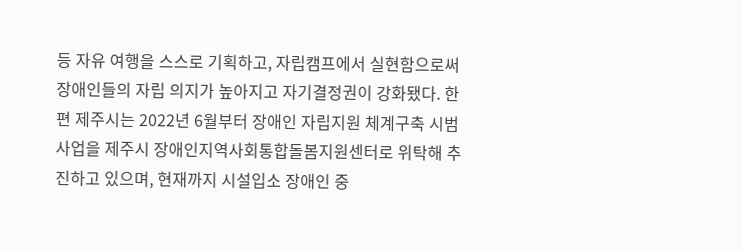등 자유 여행을 스스로 기획하고, 자립캠프에서 실현함으로써 장애인들의 자립 의지가 높아지고 자기결정권이 강화됐다. 한편 제주시는 2022년 6월부터 장애인 자립지원 체계구축 시범사업을 제주시 장애인지역사회통합돌봄지원센터로 위탁해 추진하고 있으며, 현재까지 시설입소 장애인 중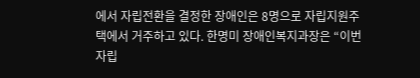에서 자립전환을 결정한 장애인은 8명으로 자립지원주택에서 거주하고 있다. 한명미 장애인복지과장은 “이번 자립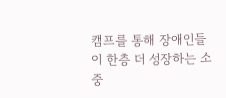캠프를 통해 장애인들이 한층 더 성장하는 소중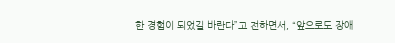한 경험이 되었길 바란다”고 전하면서, “앞으로도 장애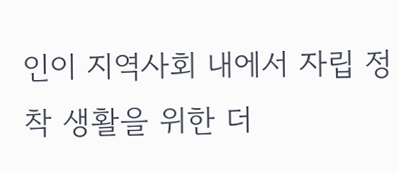인이 지역사회 내에서 자립 정착 생활을 위한 더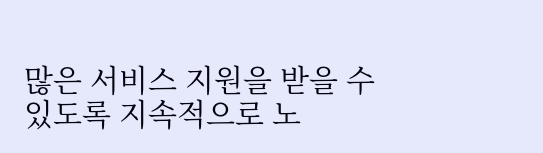많은 서비스 지원을 받을 수 있도록 지속적으로 노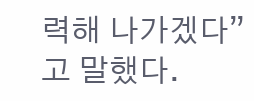력해 나가겠다”고 말했다.